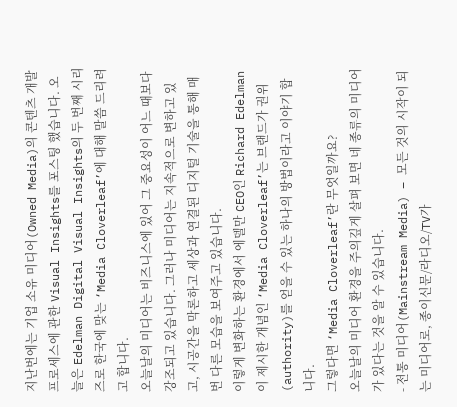지난번에는 기업 소유 미디어(Owned Media)의 콘텐츠 개발 프로세스에 관한 Visual Insights를 포스팅 했습니다. 오늘은 Edelman Digital Visual Insights의 두 번째 시리즈로 한국에 맞는 ‘Media Cloverleaf’에 대해 말씀 드리려고 합니다.
오늘날의 미디어는 비즈니스에 있어 그 중요성이 어느 때보다 강조되고 있습니다. 그러나 미디어는 지속적으로 변하고 있고, 시공간을 막론하고 세상과 연결된 디지털 기술을 통해 매번 다른 모습을 보여주고 있습니다.
이렇게 변화하는 환경에서 에델만 CEO인 Richard Edelman이 제시한 개념인 ‘Media Cloverleaf’는 브랜드가 권위(authority)를 얻을 수 있는 하나의 방법이라고 이야기 합니다.
그렇다면 ‘Media Cloverleaf’란 무엇일까요?
오늘날의 미디어 환경을 주의깊게 살펴 보면 네 종류의 미디어가 있다는 것을 알 수 있습니다.
- 전통 미디어(Mainstream Media) – 모든 것의 시작이 되는 미디어로, 종이신문/라디오/TV가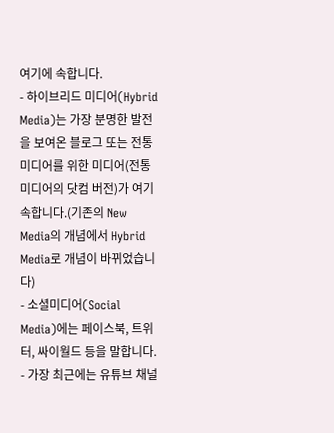여기에 속합니다.
- 하이브리드 미디어(Hybrid Media)는 가장 분명한 발전을 보여온 블로그 또는 전통 미디어를 위한 미디어(전통 미디어의 닷컴 버전)가 여기 속합니다.(기존의 New Media의 개념에서 Hybrid Media로 개념이 바뀌었습니다)
- 소셜미디어(Social Media)에는 페이스북, 트위터, 싸이월드 등을 말합니다.
- 가장 최근에는 유튜브 채널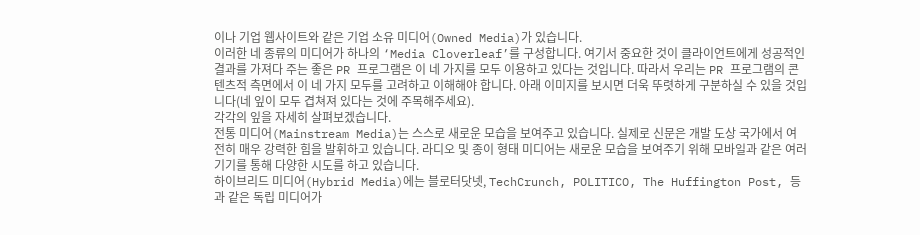이나 기업 웹사이트와 같은 기업 소유 미디어(Owned Media)가 있습니다.
이러한 네 종류의 미디어가 하나의 ‘Media Cloverleaf’를 구성합니다. 여기서 중요한 것이 클라이언트에게 성공적인 결과를 가져다 주는 좋은 PR 프로그램은 이 네 가지를 모두 이용하고 있다는 것입니다. 따라서 우리는 PR 프로그램의 콘텐츠적 측면에서 이 네 가지 모두를 고려하고 이해해야 합니다. 아래 이미지를 보시면 더욱 뚜렷하게 구분하실 수 있을 것입니다(네 잎이 모두 겹쳐져 있다는 것에 주목해주세요).
각각의 잎을 자세히 살펴보겠습니다.
전통 미디어(Mainstream Media)는 스스로 새로운 모습을 보여주고 있습니다. 실제로 신문은 개발 도상 국가에서 여전히 매우 강력한 힘을 발휘하고 있습니다. 라디오 및 종이 형태 미디어는 새로운 모습을 보여주기 위해 모바일과 같은 여러 기기를 통해 다양한 시도를 하고 있습니다.
하이브리드 미디어(Hybrid Media)에는 블로터닷넷, TechCrunch, POLITICO, The Huffington Post, 등과 같은 독립 미디어가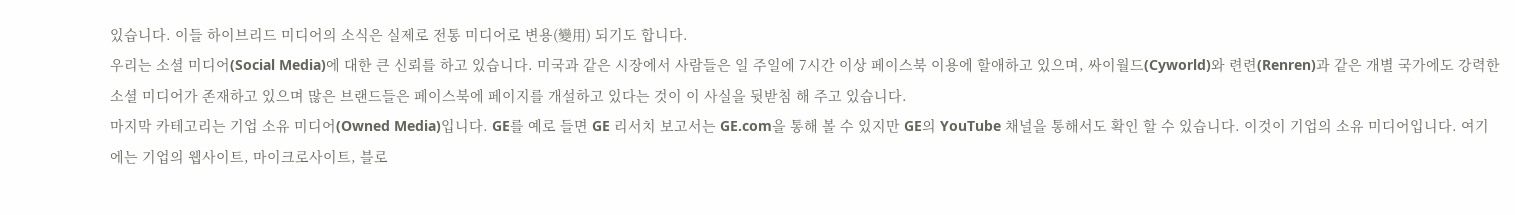있습니다. 이들 하이브리드 미디어의 소식은 실제로 전통 미디어로 변용(變用) 되기도 합니다.
우리는 소셜 미디어(Social Media)에 대한 큰 신뢰를 하고 있습니다. 미국과 같은 시장에서 사람들은 일 주일에 7시간 이상 페이스북 이용에 할애하고 있으며, 싸이월드(Cyworld)와 련련(Renren)과 같은 개별 국가에도 강력한 소셜 미디어가 존재하고 있으며 많은 브랜드들은 페이스북에 페이지를 개설하고 있다는 것이 이 사실을 뒷받침 해 주고 있습니다.
마지막 카테고리는 기업 소유 미디어(Owned Media)입니다. GE를 예로 들면 GE 리서치 보고서는 GE.com을 통해 볼 수 있지만 GE의 YouTube 채널을 통해서도 확인 할 수 있습니다. 이것이 기업의 소유 미디어입니다. 여기에는 기업의 웹사이트, 마이크로사이트, 블로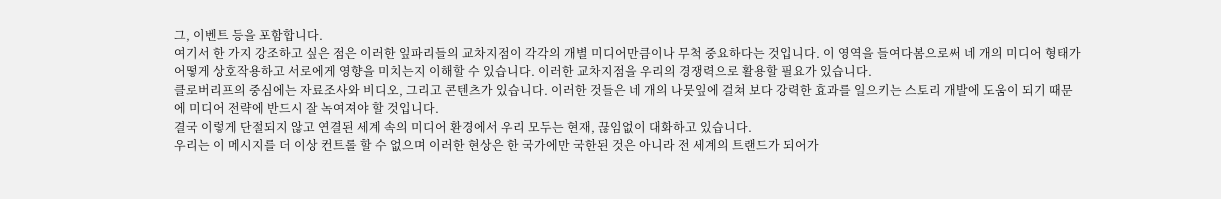그, 이벤트 등을 포함합니다.
여기서 한 가지 강조하고 싶은 점은 이러한 잎파리들의 교차지점이 각각의 개별 미디어만큼이나 무척 중요하다는 것입니다. 이 영역을 들여다봄으로써 네 개의 미디어 형태가 어떻게 상호작용하고 서로에게 영향을 미치는지 이해할 수 있습니다. 이러한 교차지점을 우리의 경쟁력으로 활용할 필요가 있습니다.
클로버리프의 중심에는 자료조사와 비디오, 그리고 콘텐츠가 있습니다. 이러한 것들은 네 개의 나뭇잎에 걸쳐 보다 강력한 효과를 일으키는 스토리 개발에 도움이 되기 때문에 미디어 전략에 반드시 잘 녹여져야 할 것입니다.
결국 이렇게 단절되지 않고 연결된 세계 속의 미디어 환경에서 우리 모두는 현재, 끊임없이 대화하고 있습니다.
우리는 이 메시지를 더 이상 컨트롤 할 수 없으며 이러한 현상은 한 국가에만 국한된 것은 아니라 전 세계의 트랜드가 되어가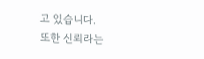고 있습니다.
또한 신뢰라는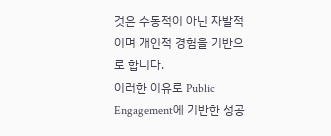것은 수동적이 아닌 자발적이며 개인적 경험을 기반으로 합니다.
이러한 이유로 Public Engagement에 기반한 성공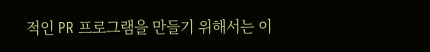적인 PR 프로그램을 만들기 위해서는 이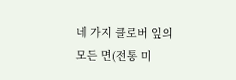네 가지 클로버 잎의 모든 면(전통 미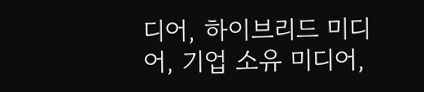디어, 하이브리드 미디어, 기업 소유 미디어,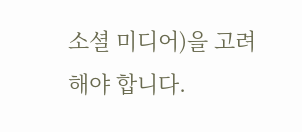소셜 미디어)을 고려해야 합니다.